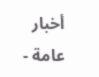أخبار عامة -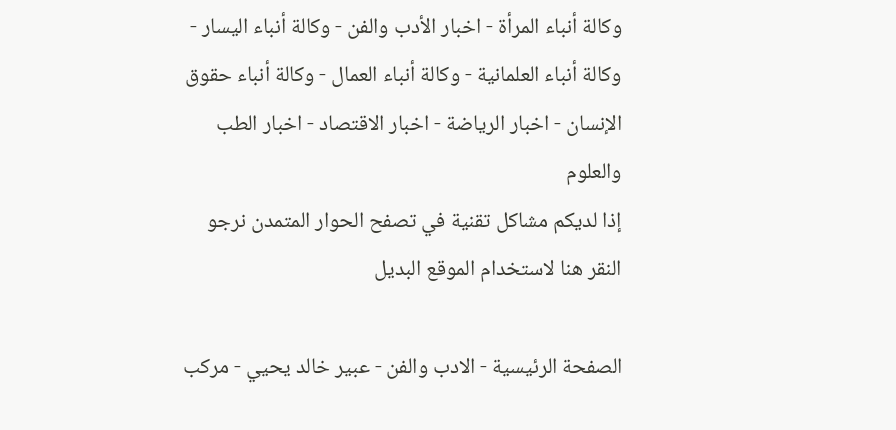وكالة أنباء المرأة - اخبار الأدب والفن - وكالة أنباء اليسار - وكالة أنباء العلمانية - وكالة أنباء العمال - وكالة أنباء حقوق الإنسان - اخبار الرياضة - اخبار الاقتصاد - اخبار الطب والعلوم
إذا لديكم مشاكل تقنية في تصفح الحوار المتمدن نرجو النقر هنا لاستخدام الموقع البديل

الصفحة الرئيسية - الادب والفن - عبير خالد يحيي - مركب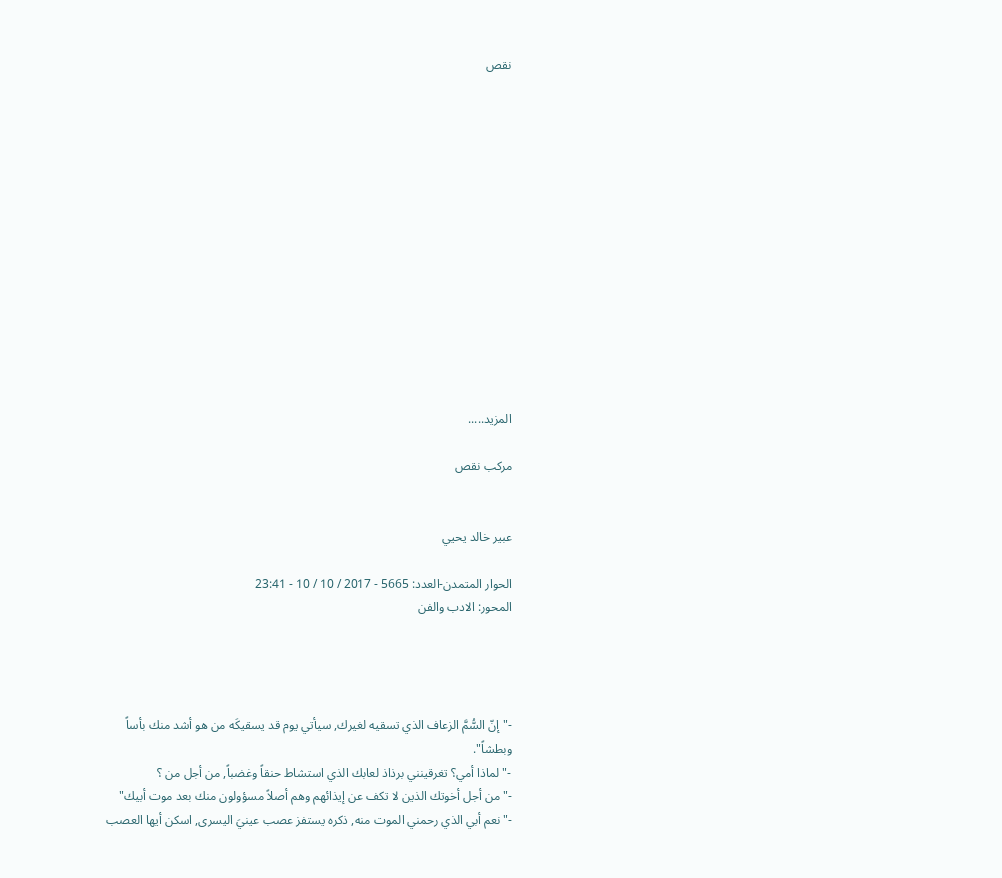نقص














المزيد.....

مركب نقص


عبير خالد يحيي

الحوار المتمدن-العدد: 5665 - 2017 / 10 / 10 - 23:41
المحور: الادب والفن




-"إنّ السُّمَّ الزعاف الذي تسقيه لغيرك, سيأتي يوم قد يسقيكَه من هو أشد منك بأساً وبطشاً".
-"لماذا أمي؟ تغرقينني برذاذ لعابك الذي استشاط حنقاً وغضباً, من أجل من ؟
-" من أجل أخوتك الذين لا تكف عن إيذائهم وهم أصلاً مسؤولون منك بعد موت أبيك"
-" نعم أبي الذي رحمني الموت منه, ذكره يستفز عصب عينيَ اليسرى, اسكن أيها العصب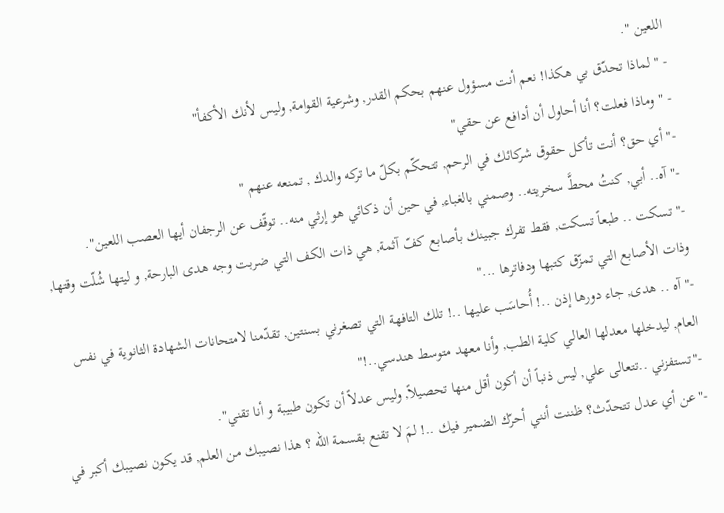اللعين ".
- " لماذا تحدّق بي هكذا! نعم أنت مسؤول عنهم بحكم القدر, وشرعية القوامة, وليس لأنك الأكفأ"
- " وماذا فعلت؟ أنا أحاول أن أدافع عن حقي"
-" أي حق؟ أنت تأكل حقوق شركائك في الرحم, تتحكّم بكلّ ما تركه والدك , تمنعه عنهم "
-" آه.. أبي, كنتُ محطَّ سخريته.. وصمني بالغباء, في حين أن ذكائي هو إرثي منه.. توقّف عن الرجفان أيها العصب اللعين".
-" تسكت .. طبعاً تسكت, فقط تفرك جبينك بأصابع كفّ آثمة, هي ذات الكف التي ضربت وجه هدى البارحة, و ليتها شُلّت وقتها, وذات الأصابع التي تمزّق كتبها ودفاترها ..."
-" آه .. هدى, جاء دورها إذن ..! أُحاسَب عليها ..! تلك التافهة التي تصغرني بسنتين, تقدّمنا لامتحانات الشهادة الثانوية في نفس العام, ليدخلها معدلها العالي كلية الطب, وأنا معهد متوسط هندسي..!"
-"تستفزني ..تتعالى علي, ليس ذنباً أن أكون أقل منها تحصيلاً, وليس عدلاً أن تكون طبيبة و أنا تقني".
-"عن أي عدل تتحدّث؟ ظننت أنني أحرّك الضمير فيك ..! لمَ لا تقنع بقسمة الله ؟ هذا نصيبك من العلم, قد يكون نصيبك أكبر في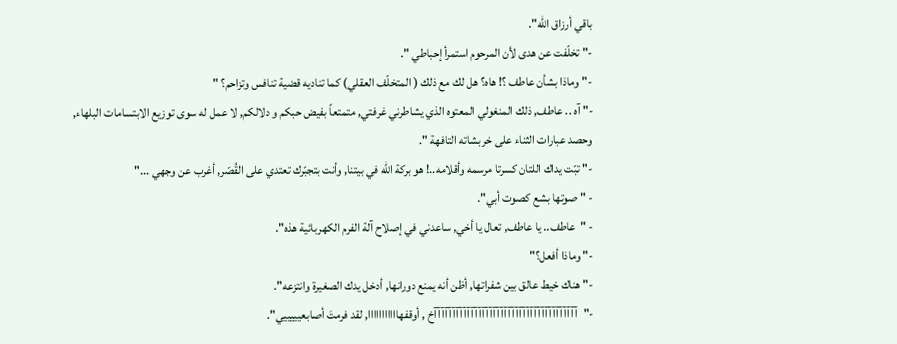باقي أرزاق الله".
-" تخلّفت عن هدى لأن المرحوم استمرأ إحباطي ".
-" وماذا بشأن عاطف ؟! هاه؟ هل لك مع ذلك ( المتخلّف العقلي) كما تناديه قضية تنافس وتزاحم؟ "
-" آه .. عاطف, ذلك المنغولي المعتوه الذي يشاطرني غرفتي, متمتعاً بفيض حبكم و دلالكم, لا عمل له سوى توزيع الابتسامات البلهاء, وحصد عبارات الثناء على خربشاته التافهة ".
-" تبّت يداك اللتان كسرتا مرسمه وأقلامه..! هو بركة الله في بيتنا, وأنت بتجبّرك تعتدي على القُصّر, أغرب عن وجهي ..."
- " صوتها بشع كصوت أبي".
- "عاطف.. يا عاطف, تعال يا أخي, ساعدني في إصلاح آلة الفرم الكهربائية هذه".
-" وماذا أفعل؟"
-" هناك خيط عالق بين شفراتها, أظن أنه يمنع دورانها, أدخل يدك الصغيرة وانتزعه".
-"آآآآآآآآآآآآآآآآآآآآآآآآآآآآآآآآآآآآآآآخ , أوقفهااااااااااا, لقد فرمتَ أصابعيييييي".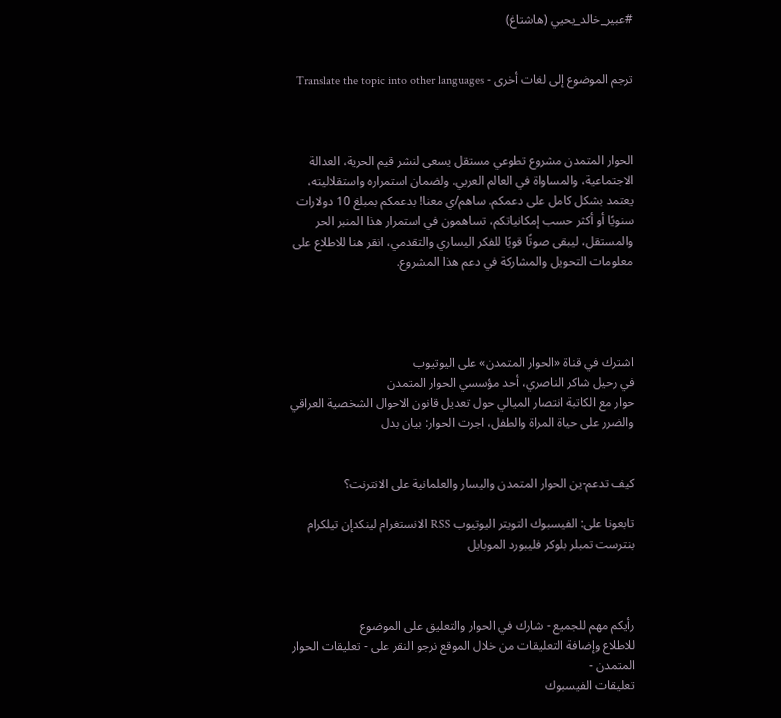#عبير_خالد_يحيي (هاشتاغ)


ترجم الموضوع إلى لغات أخرى - Translate the topic into other languages



الحوار المتمدن مشروع تطوعي مستقل يسعى لنشر قيم الحرية، العدالة الاجتماعية، والمساواة في العالم العربي. ولضمان استمراره واستقلاليته، يعتمد بشكل كامل على دعمكم. ساهم/ي معنا! بدعمكم بمبلغ 10 دولارات سنويًا أو أكثر حسب إمكانياتكم، تساهمون في استمرار هذا المنبر الحر والمستقل، ليبقى صوتًا قويًا للفكر اليساري والتقدمي، انقر هنا للاطلاع على معلومات التحويل والمشاركة في دعم هذا المشروع.




اشترك في قناة «الحوار المتمدن» على اليوتيوب
في رحيل شاكر الناصري، أحد مؤسسي الحوار المتمدن
حوار مع الكاتبة انتصار الميالي حول تعديل قانون الاحوال الشخصية العراقي والضرر على حياة المراة والطفل، اجرت الحوار: بيان بدل


كيف تدعم-ين الحوار المتمدن واليسار والعلمانية على الانترنت؟

تابعونا على: الفيسبوك التويتر اليوتيوب RSS الانستغرام لينكدإن تيلكرام بنترست تمبلر بلوكر فليبورد الموبايل



رأيكم مهم للجميع - شارك في الحوار والتعليق على الموضوع
للاطلاع وإضافة التعليقات من خلال الموقع نرجو النقر على - تعليقات الحوار المتمدن -
تعليقات الفيسبوك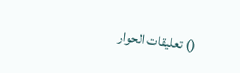() تعليقات الحوار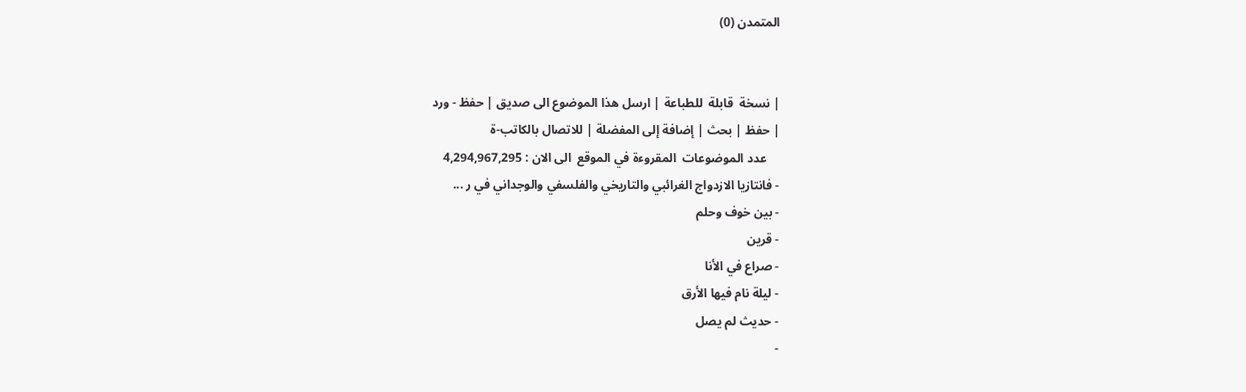المتمدن (0)


| نسخة  قابلة  للطباعة | ارسل هذا الموضوع الى صديق | حفظ - ورد
| حفظ | بحث | إضافة إلى المفضلة | للاتصال بالكاتب-ة
    عدد الموضوعات  المقروءة في الموقع  الى الان : 4,294,967,295
- فانتازيا الازدواج الغرائبي والتاريخي والفلسفي والوجداني في ر ...
- بين خوف وحلم
- قرين
- صراع في الأنا
- ليلة نام فيها الأرق
- حديث لم يصل
-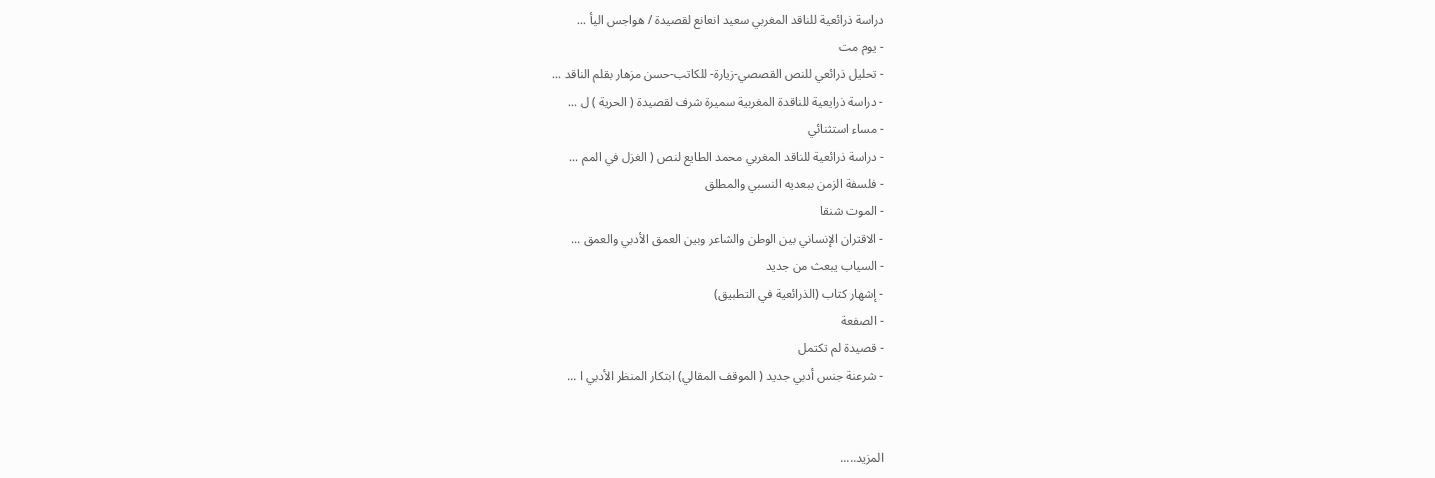دراسة ذرائعية للناقد المغربي سعيد انعانع لقصيدة / هواجس اليأ ...
- يوم مت
- تحليل ذرائعي للنص القصصي-زيارة- للكاتب-حسن مزهار بقلم الناقد ...
- دراسة ذرايعية للناقدة المغربية سميرة شرف لقصيدة ( الحرية ) ل ...
- مساء استثنائي
- دراسة ذرائعية للناقد المغربي محمد الطايع لنص ( الغزل في المم ...
- فلسفة الزمن ببعديه النسبي والمطلق
- الموت شنقا
- الاقتران الإنساني بين الوطن والشاعر وبين العمق الأدبي والعمق ...
- السياب يبعث من جديد
- إشهار كتاب (الذرائعية في التطبيق)
- الصفعة
- قصيدة لم تكتمل
- شرعنة جنس أدبي جديد ( الموقف المقالي) ابتكار المنظر الأدبي ا ...


المزيد.....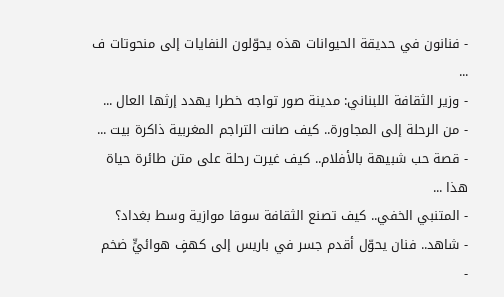- فنانون في حديقة الحيوانات هذه يحوّلون النفايات إلى منحوتات ف ...
- وزير الثقافة اللبناني: مدينة صور تواجه خطرا يهدد إرثها العال ...
- من الرحلة إلى المجاورة.. كيف صانت التراجم المغربية ذاكرة بيت ...
- قصة حب شبيهة بالأفلام.. كيف غيرت رحلة على متن طائرة حياة هذا ...
- المتنبي الخفي.. كيف تصنع الثقافة سوقا موازية وسط بغداد؟
- شاهد.. فنان يحوّل أقدم جسر في باريس إلى كهفٍ هوائيٍّ ضخم
-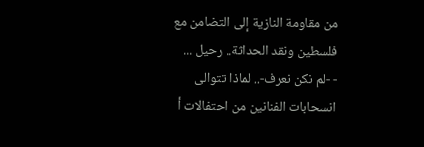من مقاومة النازية إلى التضامن مع فلسطين ونقد الحداثة.. رحيل ...
- -لم نكن نعرف-.. لماذا تتوالى انسحابات الفنانين من احتفالات أ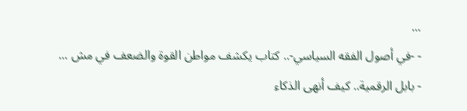...
- -في أصول الفقه السياسي-.. كتاب يكشف مواطن القوة والضعف في مش ...
- بابل الرقمية.. كيف أنهى الذكاء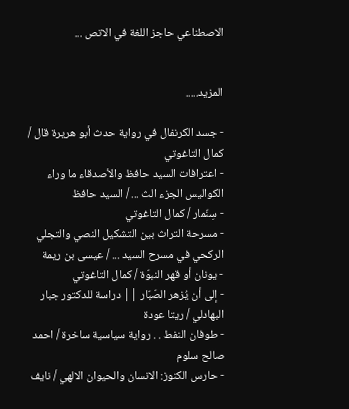الاصطناعي حاجز اللغة في الاتص ...


المزيد.....

- جسد الكرنفال في رواية حدث أبو هريرة قال / كمال التاغوتي
- اعترافات السيد حافظ والأصدقاء ما وراء الكواليس الجزء الث ... / السيد حافظ
- سِنّمار / كمال التاغوتي
- مسرحة التراث بين التشكيل النصي والتجلي الركحي في مسرح السيد ... / عيسى بن ريمة
- يونان أو قهر النبوّة / كمال التاغوتي
- إلى أن يُزهر الصّبّار || دراسة للدكتور جبار البهادلي / ريتا عودة
- طوفان النفط . . رواية سياسية ساخرة / احمد صالح سلوم
- حارس الكنوز: الانسان والحيوان الالهي / نايف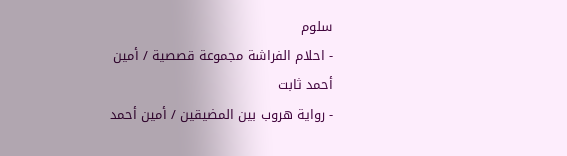سلوم
- احلام الفراشة مجموعة قصصية / أمين أحمد ثابت
- رواية هروب بين المضيقين / أمين أحمد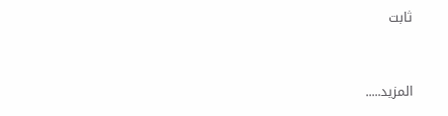ثابت


المزيد.....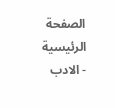الصفحة الرئيسية - الادب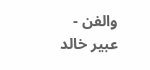والفن - عبير خالد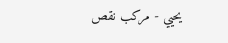يحيي - مركب نقص